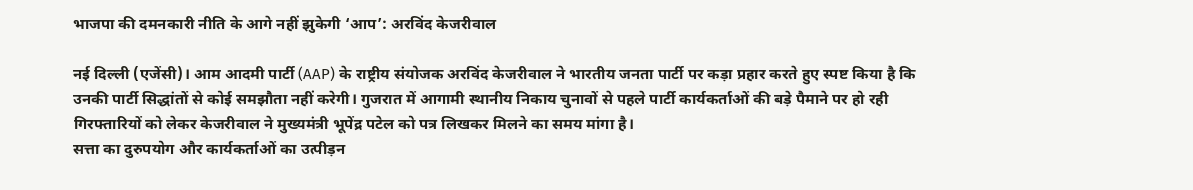भाजपा की दमनकारी नीति के आगे नहीं झुकेगी ‘आप’: अरविंद केजरीवाल

नई दिल्ली (एजेंसी)। आम आदमी पार्टी (AAP) के राष्ट्रीय संयोजक अरविंद केजरीवाल ने भारतीय जनता पार्टी पर कड़ा प्रहार करते हुए स्पष्ट किया है कि उनकी पार्टी सिद्धांतों से कोई समझौता नहीं करेगी। गुजरात में आगामी स्थानीय निकाय चुनावों से पहले पार्टी कार्यकर्ताओं की बड़े पैमाने पर हो रही गिरफ्तारियों को लेकर केजरीवाल ने मुख्यमंत्री भूपेंद्र पटेल को पत्र लिखकर मिलने का समय मांगा है।
सत्ता का दुरुपयोग और कार्यकर्ताओं का उत्पीड़न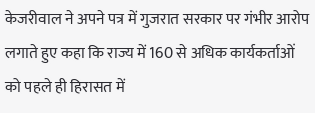केजरीवाल ने अपने पत्र में गुजरात सरकार पर गंभीर आरोप लगाते हुए कहा कि राज्य में 160 से अधिक कार्यकर्ताओं को पहले ही हिरासत में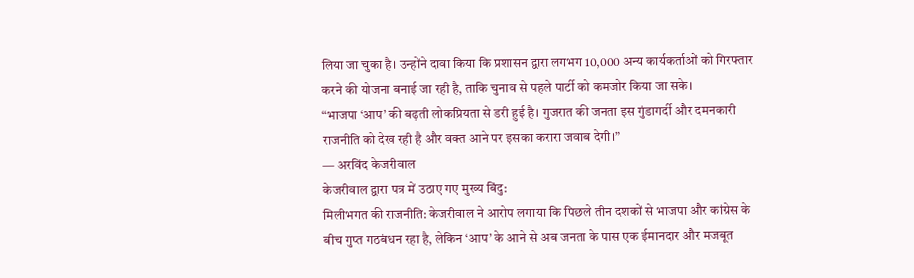लिया जा चुका है। उन्होंने दावा किया कि प्रशासन द्वारा लगभग 10,000 अन्य कार्यकर्ताओं को गिरफ्तार करने की योजना बनाई जा रही है, ताकि चुनाव से पहले पार्टी को कमजोर किया जा सके।
“भाजपा ‘आप’ की बढ़ती लोकप्रियता से डरी हुई है। गुजरात की जनता इस गुंडागर्दी और दमनकारी राजनीति को देख रही है और वक्त आने पर इसका करारा जवाब देगी।”
— अरविंद केजरीवाल
केजरीवाल द्वारा पत्र में उठाए गए मुख्य बिंदु:
मिलीभगत की राजनीति: केजरीवाल ने आरोप लगाया कि पिछले तीन दशकों से भाजपा और कांग्रेस के बीच गुप्त गठबंधन रहा है, लेकिन ‘आप’ के आने से अब जनता के पास एक ईमानदार और मजबूत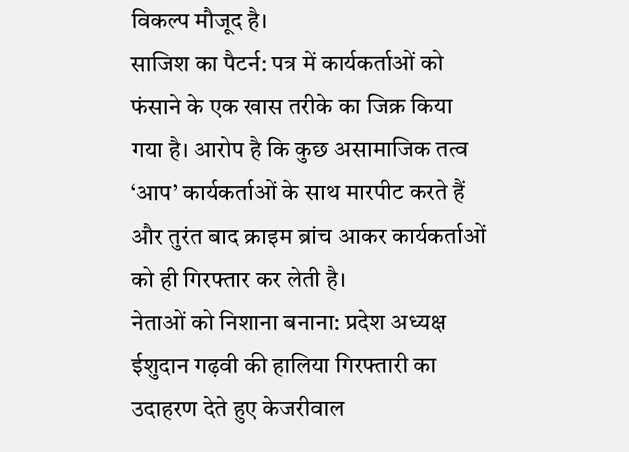विकल्प मौजूद है।
साजिश का पैटर्न: पत्र में कार्यकर्ताओं को फंसाने के एक खास तरीके का जिक्र किया गया है। आरोप है कि कुछ असामाजिक तत्व ‘आप’ कार्यकर्ताओं के साथ मारपीट करते हैं और तुरंत बाद क्राइम ब्रांच आकर कार्यकर्ताओं को ही गिरफ्तार कर लेती है।
नेताओं को निशाना बनाना: प्रदेश अध्यक्ष ईशुदान गढ़वी की हालिया गिरफ्तारी का उदाहरण देते हुए केजरीवाल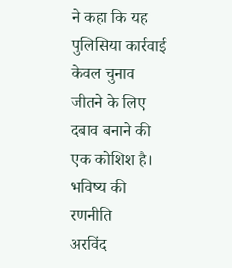ने कहा कि यह पुलिसिया कार्रवाई केवल चुनाव जीतने के लिए दबाव बनाने की एक कोशिश है।
भविष्य की रणनीति
अरविंद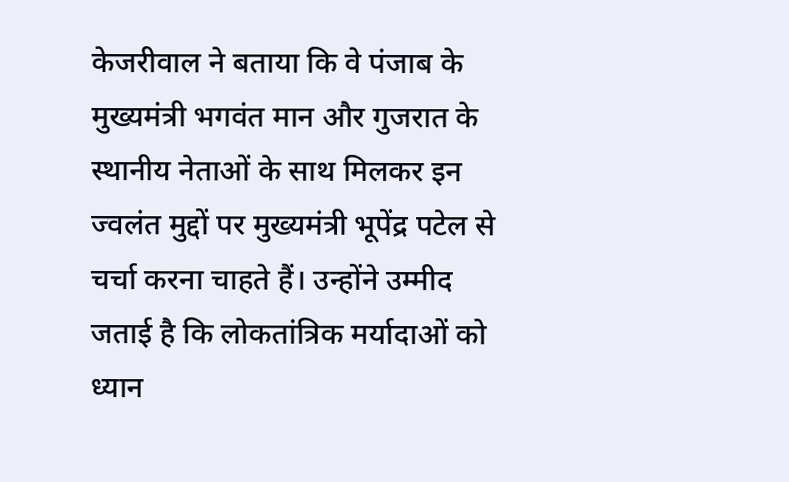केजरीवाल ने बताया कि वे पंजाब के मुख्यमंत्री भगवंत मान और गुजरात के स्थानीय नेताओं के साथ मिलकर इन ज्वलंत मुद्दों पर मुख्यमंत्री भूपेंद्र पटेल से चर्चा करना चाहते हैं। उन्होंने उम्मीद जताई है कि लोकतांत्रिक मर्यादाओं को ध्यान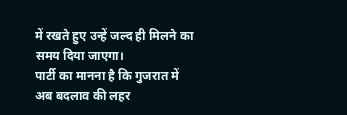में रखते हुए उन्हें जल्द ही मिलने का समय दिया जाएगा।
पार्टी का मानना है कि गुजरात में अब बदलाव की लहर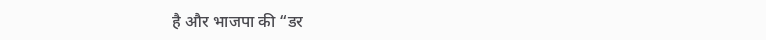है और भाजपा की “डर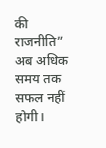की राजनीति” अब अधिक समय तक सफल नहीं होगी।